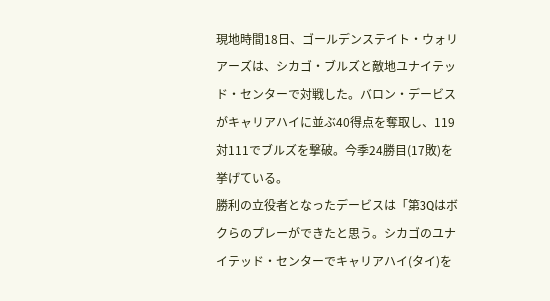現地時間18日、ゴールデンステイト・ウォリアーズは、シカゴ・ブルズと敵地ユナイテッド・センターで対戦した。バロン・デービスがキャリアハイに並ぶ40得点を奪取し、119対111でブルズを撃破。今季24勝目(17敗)を挙げている。
勝利の立役者となったデービスは「第3Qはボクらのプレーができたと思う。シカゴのユナイテッド・センターでキャリアハイ(タイ)を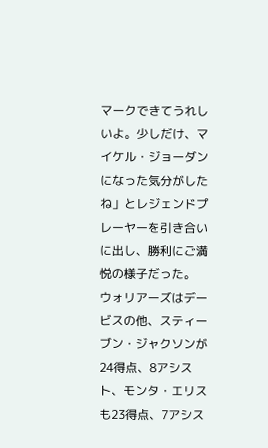マークできてうれしいよ。少しだけ、マイケル・ジョーダンになった気分がしたね」とレジェンドプレーヤーを引き合いに出し、勝利にご満悦の様子だった。
ウォリアーズはデービスの他、スティーブン・ジャクソンが24得点、8アシスト、モンタ・エリスも23得点、7アシス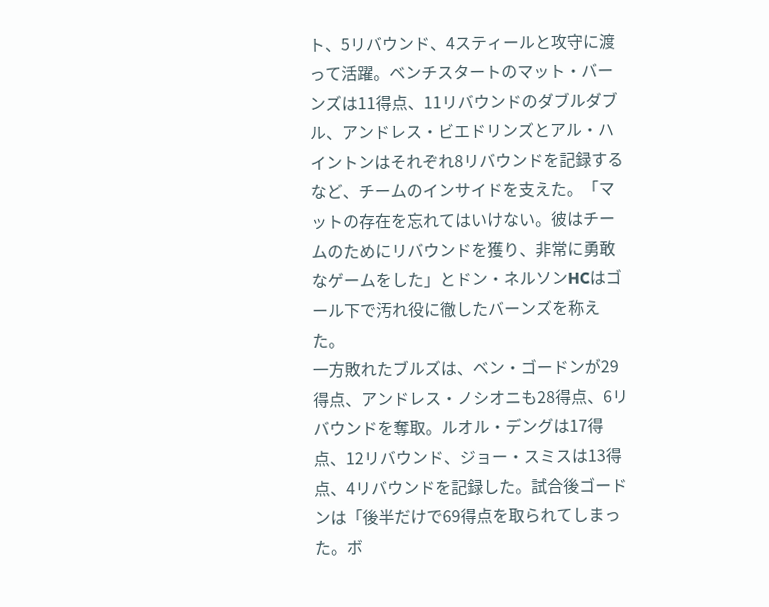ト、5リバウンド、4スティールと攻守に渡って活躍。ベンチスタートのマット・バーンズは11得点、11リバウンドのダブルダブル、アンドレス・ビエドリンズとアル・ハイントンはそれぞれ8リバウンドを記録するなど、チームのインサイドを支えた。「マットの存在を忘れてはいけない。彼はチームのためにリバウンドを獲り、非常に勇敢なゲームをした」とドン・ネルソンHCはゴール下で汚れ役に徹したバーンズを称えた。
一方敗れたブルズは、ベン・ゴードンが29得点、アンドレス・ノシオニも28得点、6リバウンドを奪取。ルオル・デングは17得点、12リバウンド、ジョー・スミスは13得点、4リバウンドを記録した。試合後ゴードンは「後半だけで69得点を取られてしまった。ボ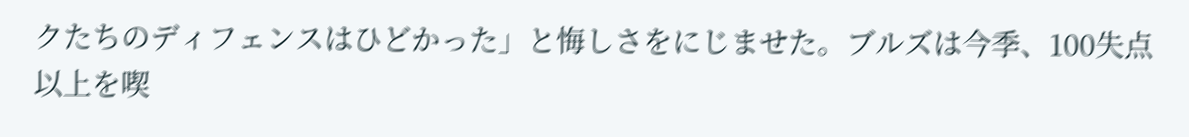クたちのディフェンスはひどかった」と悔しさをにじませた。ブルズは今季、100失点以上を喫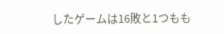したゲームは16敗と1つもも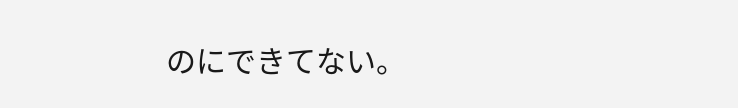のにできてない。